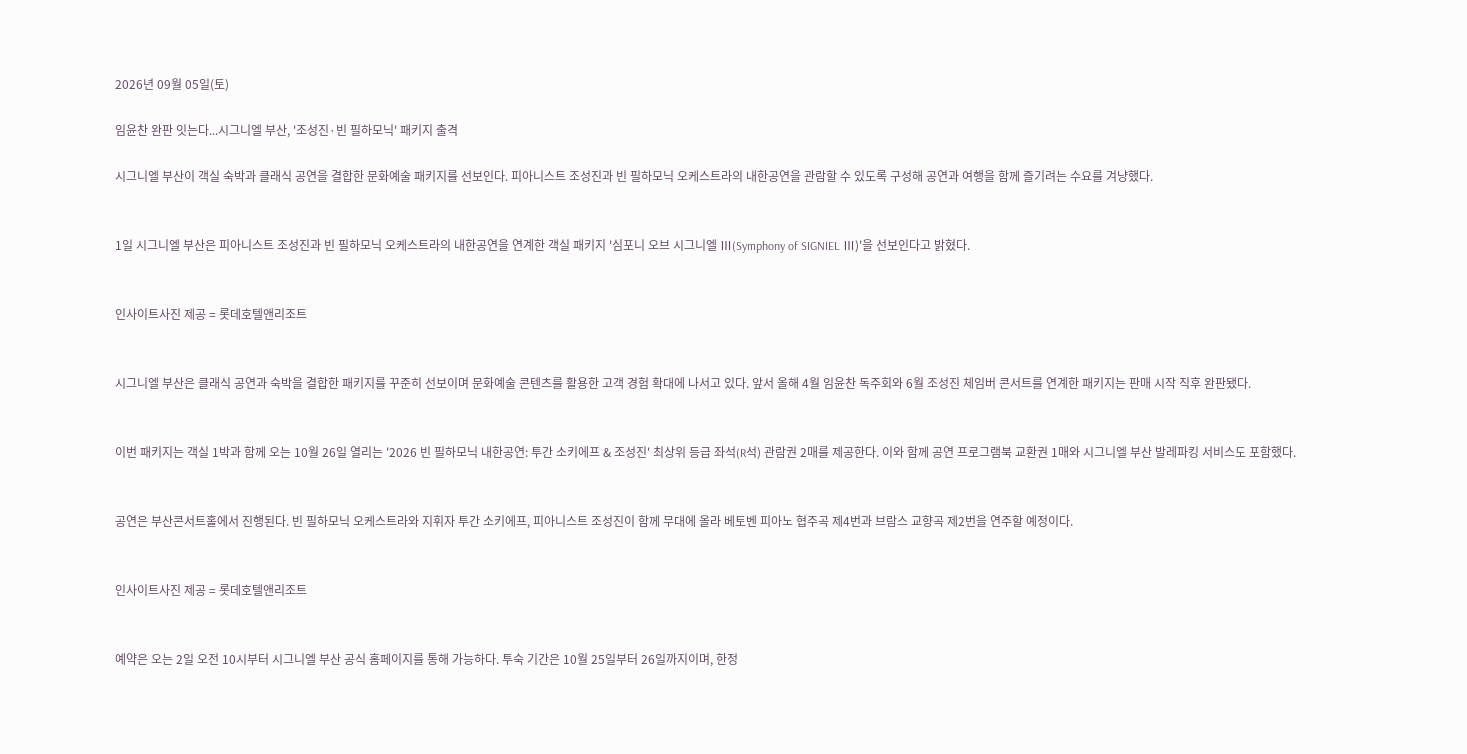2026년 09월 05일(토)

임윤찬 완판 잇는다...시그니엘 부산, '조성진·빈 필하모닉' 패키지 출격

시그니엘 부산이 객실 숙박과 클래식 공연을 결합한 문화예술 패키지를 선보인다. 피아니스트 조성진과 빈 필하모닉 오케스트라의 내한공연을 관람할 수 있도록 구성해 공연과 여행을 함께 즐기려는 수요를 겨냥했다.


1일 시그니엘 부산은 피아니스트 조성진과 빈 필하모닉 오케스트라의 내한공연을 연계한 객실 패키지 '심포니 오브 시그니엘 Ⅲ(Symphony of SIGNIEL Ⅲ)'을 선보인다고 밝혔다.


인사이트사진 제공 = 롯데호텔앤리조트


시그니엘 부산은 클래식 공연과 숙박을 결합한 패키지를 꾸준히 선보이며 문화예술 콘텐츠를 활용한 고객 경험 확대에 나서고 있다. 앞서 올해 4월 임윤찬 독주회와 6월 조성진 체임버 콘서트를 연계한 패키지는 판매 시작 직후 완판됐다.


이번 패키지는 객실 1박과 함께 오는 10월 26일 열리는 '2026 빈 필하모닉 내한공연: 투간 소키에프 & 조성진' 최상위 등급 좌석(R석) 관람권 2매를 제공한다. 이와 함께 공연 프로그램북 교환권 1매와 시그니엘 부산 발레파킹 서비스도 포함했다.


공연은 부산콘서트홀에서 진행된다. 빈 필하모닉 오케스트라와 지휘자 투간 소키에프, 피아니스트 조성진이 함께 무대에 올라 베토벤 피아노 협주곡 제4번과 브람스 교향곡 제2번을 연주할 예정이다.


인사이트사진 제공 = 롯데호텔앤리조트


예약은 오는 2일 오전 10시부터 시그니엘 부산 공식 홈페이지를 통해 가능하다. 투숙 기간은 10월 25일부터 26일까지이며, 한정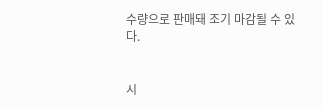수량으로 판매돼 조기 마감될 수 있다.


시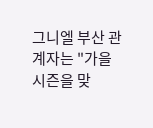그니엘 부산 관계자는 "가을 시즌을 맞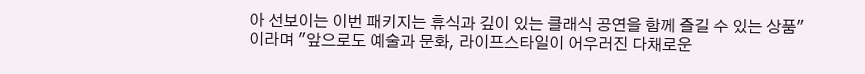아 선보이는 이번 패키지는 휴식과 깊이 있는 클래식 공연을 함께 즐길 수 있는 상품"이라며 "앞으로도 예술과 문화, 라이프스타일이 어우러진 다채로운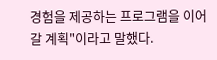경험을 제공하는 프로그램을 이어갈 계획"이라고 말했다.